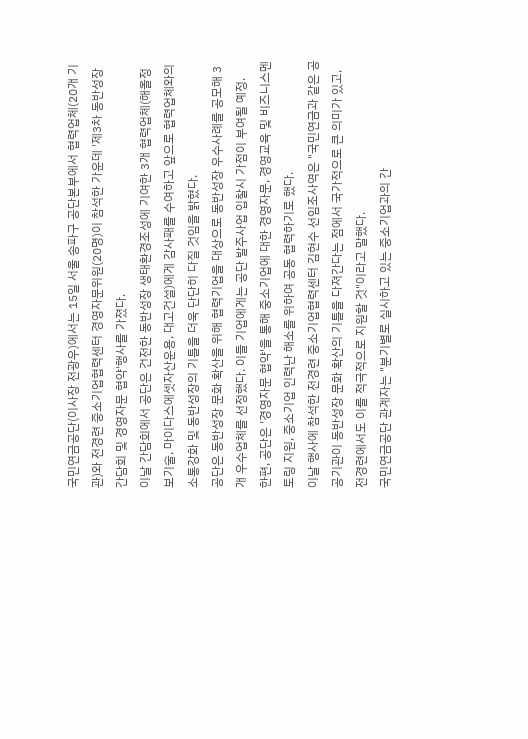국민연금공단(이사장 전광우)에서는 15일 서울 송파구 공단본부에서 협력업체(20개 기관)와 전경련 중소기업협력센터 경영자문위원(20명)이 참석한 가운데 '제3차 동반성장 간담회 및 경영자문 협약'행사를 가졌다.
이날 간담회에서 공단은 건전한 동반성장 생태환경조성에 기여한 3개 협력업체(해올정보기술, 마이다스에셋자산운용, 대고건설)에게 감사패를 수여하고 앞으로 협력업체와의 소통강화 및 동반성장의 기틀을 더욱 단단히 다질 것임을 밝혔다.
공단은 동반성장 문화 확산을 위해 협력기업을 대상으로 동반성장 우수사례를 공모해 3개 우수업체를 선정했다. 이들 기업에게는 공단 발주사업 입찰시 가점이 부여될 예정.
한편, 공단은 '경영자문 협약'을 통해 중소기업에 대한 경영자문, 경영교육 및 비즈니스멘토링 지원, 중소기업 인력난 해소를 위하여 공동 협력하기로 했다.
이날 행사에 참석한 전경련 중소기업협력센터 김현수 선임조사역은 "국민연금과 같은 공공기관이 동반성장 문화 확산의 기틀을 다져간다는 점에서 국가적으로 큰 의미가 있고, 전경련에서도 이를 적극적으로 지원할 것"이라고 말했다.
국민연금공단 관계자는 "분기별로 실시하고 있는 중소기업과의 간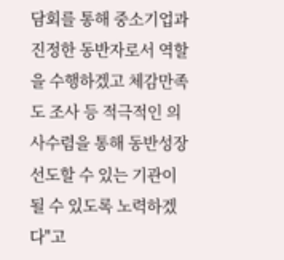담회를 통해 중소기업과 진정한 동반자로서 역할을 수행하겠고 체감만족도 조사 등 적극적인 의사수렴을 통해 동반성장 선도할 수 있는 기관이 될 수 있도록 노력하겠다"고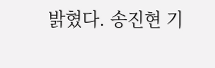밝혔다. 송진현 기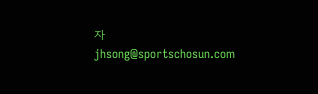자 jhsong@sportschosun.com